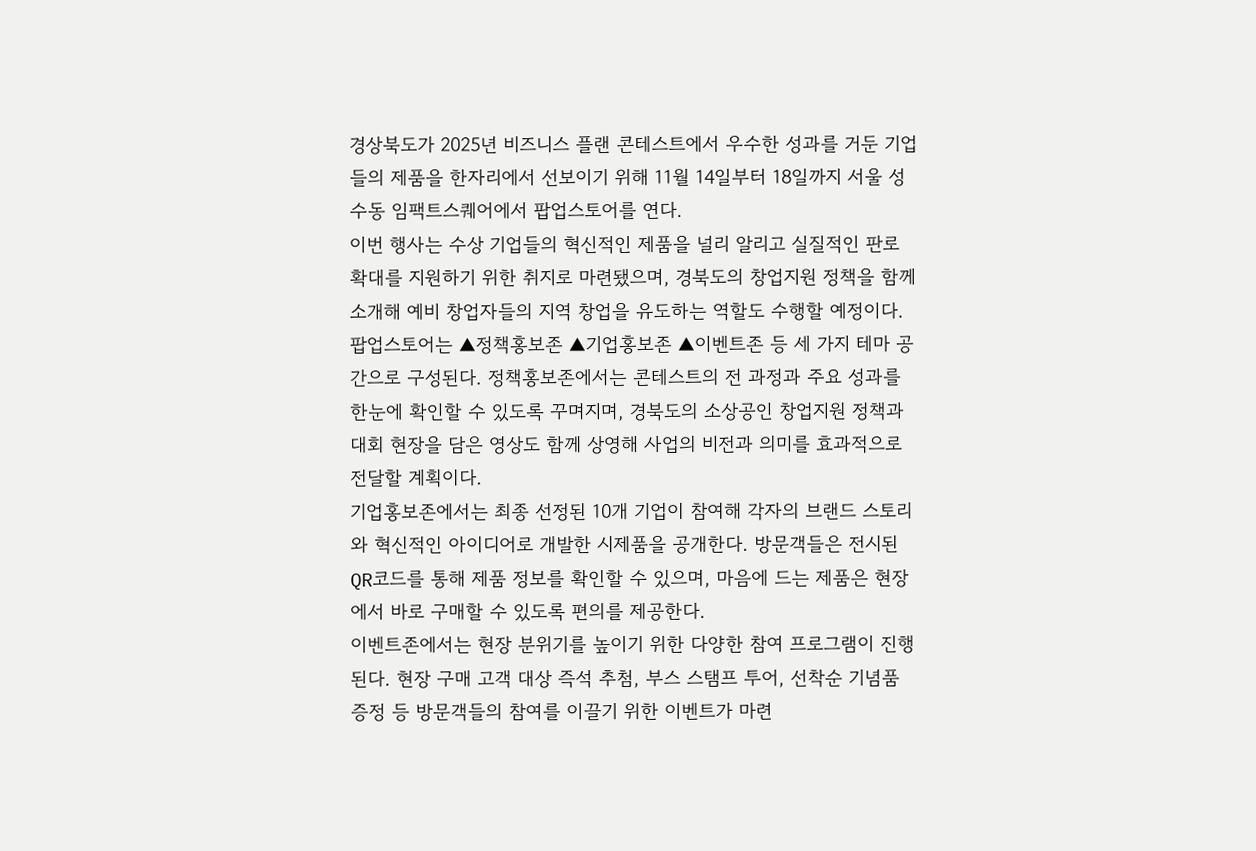경상북도가 2025년 비즈니스 플랜 콘테스트에서 우수한 성과를 거둔 기업들의 제품을 한자리에서 선보이기 위해 11월 14일부터 18일까지 서울 성수동 임팩트스퀘어에서 팝업스토어를 연다.
이번 행사는 수상 기업들의 혁신적인 제품을 널리 알리고 실질적인 판로 확대를 지원하기 위한 취지로 마련됐으며, 경북도의 창업지원 정책을 함께 소개해 예비 창업자들의 지역 창업을 유도하는 역할도 수행할 예정이다.
팝업스토어는 ▲정책홍보존 ▲기업홍보존 ▲이벤트존 등 세 가지 테마 공간으로 구성된다. 정책홍보존에서는 콘테스트의 전 과정과 주요 성과를 한눈에 확인할 수 있도록 꾸며지며, 경북도의 소상공인 창업지원 정책과 대회 현장을 담은 영상도 함께 상영해 사업의 비전과 의미를 효과적으로 전달할 계획이다.
기업홍보존에서는 최종 선정된 10개 기업이 참여해 각자의 브랜드 스토리와 혁신적인 아이디어로 개발한 시제품을 공개한다. 방문객들은 전시된 QR코드를 통해 제품 정보를 확인할 수 있으며, 마음에 드는 제품은 현장에서 바로 구매할 수 있도록 편의를 제공한다.
이벤트존에서는 현장 분위기를 높이기 위한 다양한 참여 프로그램이 진행된다. 현장 구매 고객 대상 즉석 추첨, 부스 스탬프 투어, 선착순 기념품 증정 등 방문객들의 참여를 이끌기 위한 이벤트가 마련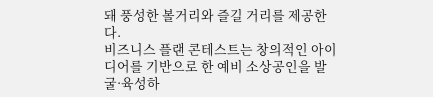돼 풍성한 볼거리와 즐길 거리를 제공한다.
비즈니스 플랜 콘테스트는 창의적인 아이디어를 기반으로 한 예비 소상공인을 발굴·육성하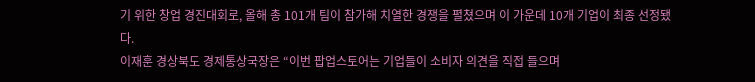기 위한 창업 경진대회로, 올해 총 101개 팀이 참가해 치열한 경쟁을 펼쳤으며 이 가운데 10개 기업이 최종 선정됐다.
이재훈 경상북도 경제통상국장은 “이번 팝업스토어는 기업들이 소비자 의견을 직접 들으며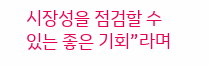시장성을 점검할 수 있는 좋은 기회”라며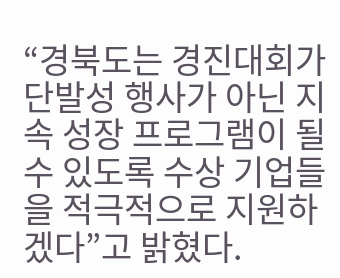“경북도는 경진대회가 단발성 행사가 아닌 지속 성장 프로그램이 될 수 있도록 수상 기업들을 적극적으로 지원하겠다”고 밝혔다.